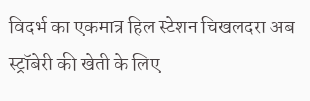विदर्भ का एकमात्र हिल स्टेशन चिखलदरा अब स्ट्रॉबेरी की खेती के लिए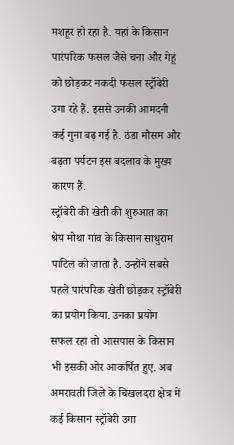मशहूर हो रहा है. यहां के किसान पारंपरिक फसल जैसे चना और गेहूं को छोड़कर नकदी फसल स्ट्रॉबेरी उगा रहे हैं. इससे उनकी आमदनी कई गुना बढ़ गई है. ठंडा मौसम और बढ़ता पर्यटन इस बदलाव के मुख्य कारण हैं.
स्ट्रॉबेरी की खेती की शुरुआत का श्रेय मोथा गांव के किसान साधुराम पाटिल को जाता है. उन्होंने सबसे पहले पारंपरिक खेती छोड़कर स्ट्रॉबेरी का प्रयोग किया. उनका प्रयोग सफल रहा तो आसपास के किसान भी इसकी ओर आकर्षित हुए. अब अमरावती जिले के चिखलदरा क्षेत्र में कई किसान स्ट्रॉबेरी उगा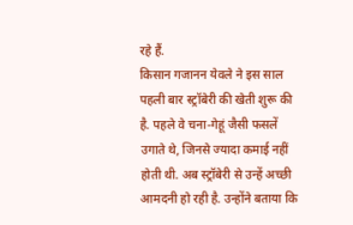रहे हैं.
किसान गजानन येवले ने इस साल पहली बार स्ट्रॉबेरी की खेती शुरू की है. पहले वे चना-गेहूं जैसी फसलें उगाते थे, जिनसे ज्यादा कमाई नहीं होती थी. अब स्ट्रॉबेरी से उन्हें अच्छी आमदनी हो रही है. उन्होंने बताया कि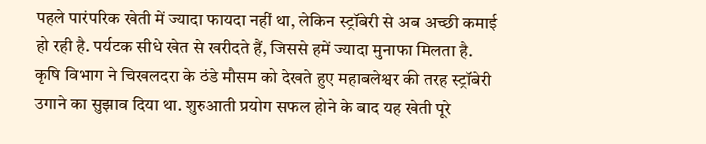पहले पारंपरिक खेती में ज्यादा फायदा नहीं था, लेकिन स्ट्रॉबेरी से अब अच्छी कमाई हो रही है. पर्यटक सीधे खेत से खरीदते हैं, जिससे हमें ज्यादा मुनाफा मिलता है.
कृषि विभाग ने चिखलदरा के ठंडे मौसम को देखते हुए महाबलेश्वर की तरह स्ट्रॉबेरी उगाने का सुझाव दिया था. शुरुआती प्रयोग सफल होने के बाद यह खेती पूरे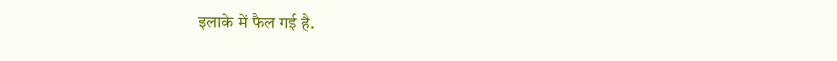इलाके में फैल गई है.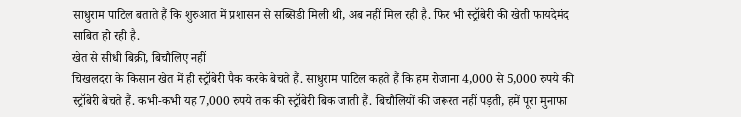साधुराम पाटिल बताते हैं कि शुरुआत में प्रशासन से सब्सिडी मिली थी, अब नहीं मिल रही है. फिर भी स्ट्रॉबेरी की खेती फायदेमंद साबित हो रही है.
खेत से सीधी बिक्री, बिचौलिए नहीं
चिखलदरा के किसान खेत में ही स्ट्रॉबेरी पैक करके बेचते हैं. साधुराम पाटिल कहते हैं कि हम रोजाना 4,000 से 5,000 रुपये की स्ट्रॉबेरी बेचते हैं. कभी-कभी यह 7,000 रुपये तक की स्ट्रॉबेरी बिक जाती हैं. बिचौलियों की जरूरत नहीं पड़ती, हमें पूरा मुनाफा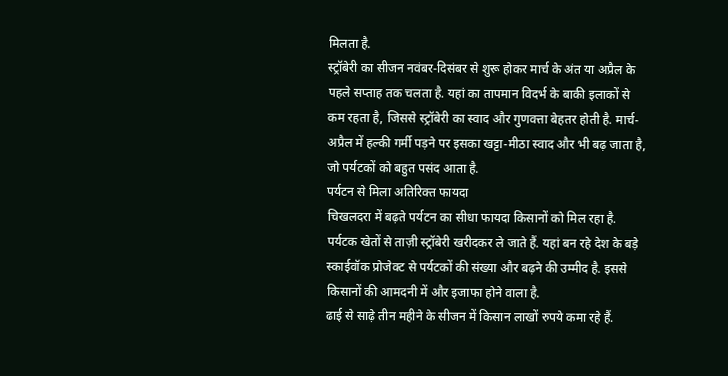मिलता है.
स्ट्रॉबेरी का सीजन नवंबर-दिसंबर से शुरू होकर मार्च के अंत या अप्रैल के पहले सप्ताह तक चलता है. यहां का तापमान विदर्भ के बाकी इलाकों से कम रहता है, जिससे स्ट्रॉबेरी का स्वाद और गुणवत्ता बेहतर होती है. मार्च-अप्रैल में हल्की गर्मी पड़ने पर इसका खट्टा-मीठा स्वाद और भी बढ़ जाता है, जो पर्यटकों को बहुत पसंद आता है.
पर्यटन से मिला अतिरिक्त फायदा
चिखलदरा में बढ़ते पर्यटन का सीधा फायदा किसानों को मिल रहा है. पर्यटक खेतों से ताज़ी स्ट्रॉबेरी खरीदकर ले जाते हैं. यहां बन रहे देश के बड़े स्काईवॉक प्रोजेक्ट से पर्यटकों की संख्या और बढ़ने की उम्मीद है. इससे किसानों की आमदनी में और इजाफा होने वाला है.
ढाई से साढ़े तीन महीने के सीजन में किसान लाखों रुपये कमा रहे हैं.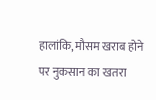हालांकि, मौसम खराब होने पर नुकसान का खतरा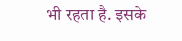भी रहता है. इसके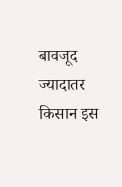बावजूद ज्यादातर किसान इस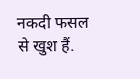नकदी फसल से खुश हैं.